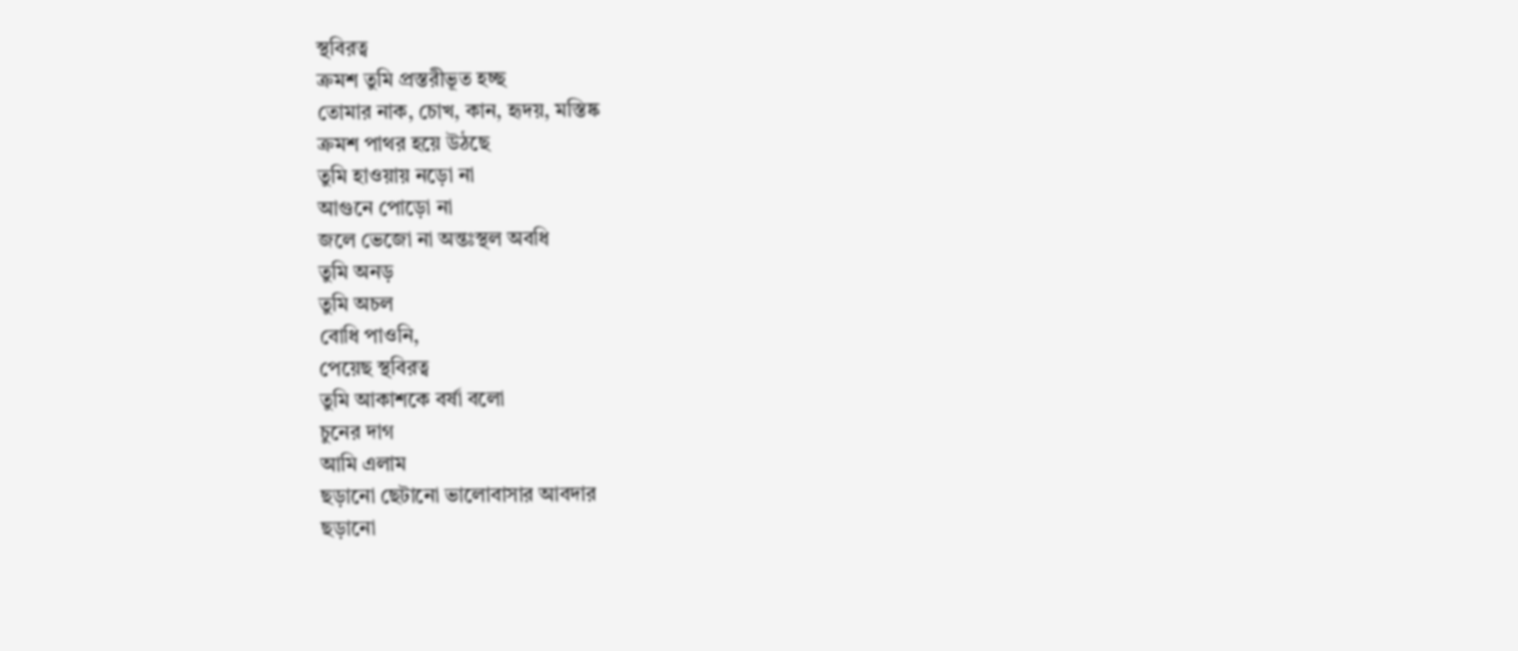স্থবিরত্ব
ক্রমশ তুমি প্রস্তরীভূত হচ্ছ
তোমার নাক, চোখ, কান, হৃদয়, মস্তিষ্ক
ক্রমশ পাথর হয়ে উঠছে
তুমি হাওয়ায় নড়ো না
আগুনে পোড়ো না
জলে ভেজো না অন্তঃস্থল অবধি
তুমি অনড়
তুমি অচল
বোধি পাওনি,
পেয়েছ স্থবিরত্ব
তুমি আকাশকে বর্ষা বলো
চুনের দাগ
আমি এলাম
ছড়ানো ছেটানো ভালোবাসার আবদার
ছড়ানো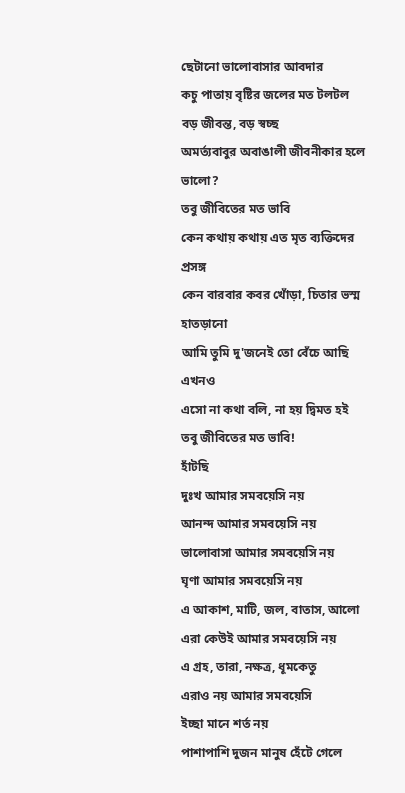ছেটানো ভালোবাসার আবদার
কচু পাতায় বৃষ্টির জলের মত টলটল
বড় জীবন্ত, বড় স্বচ্ছ
অমর্ত্যবাবুর অবাঙালী জীবনীকার হলে ভালো?
তবু জীবিতের মত ভাবি
কেন কথায় কথায় এত মৃত ব্যক্তিদের প্রসঙ্গ
কেন বারবার কবর খোঁড়া, চিতার ভস্ম হাতড়ানো
আমি তুমি দু'জনেই তো বেঁচে আছি এখনও
এসো না কথা বলি, না হয় দ্বিমত হই
তবু জীবিতের মত ভাবি!
হাঁটছি
দুঃখ আমার সমবয়েসি নয়
আনন্দ আমার সমবয়েসি নয়
ভালোবাসা আমার সমবয়েসি নয়
ঘৃণা আমার সমবয়েসি নয়
এ আকাশ, মাটি, জল, বাতাস, আলো
এরা কেউই আমার সমবয়েসি নয়
এ গ্রহ, তারা, নক্ষত্র, ধূমকেতু
এরাও নয় আমার সমবয়েসি
ইচ্ছা মানে শর্ত নয়
পাশাপাশি দুজন মানুষ হেঁটে গেলে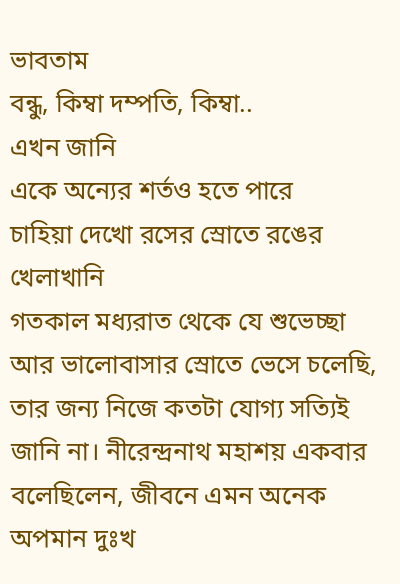ভাবতাম
বন্ধু, কিম্বা দম্পতি, কিম্বা..
এখন জানি
একে অন্যের শর্তও হতে পারে
চাহিয়া দেখো রসের স্রোতে রঙের খেলাখানি
গতকাল মধ্যরাত থেকে যে শুভেচ্ছা আর ভালোবাসার স্রোতে ভেসে চলেছি, তার জন্য নিজে কতটা যোগ্য সত্যিই জানি না। নীরেন্দ্রনাথ মহাশয় একবার বলেছিলেন, জীবনে এমন অনেক অপমান দুঃখ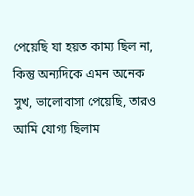পেয়েছি যা হয়ত কাম্য ছিল না, কিন্তু অন্যদিকে এমন অনেক সুখ, ভালোবাসা পেয়েছি, তারও আমি যোগ্য ছিলাম